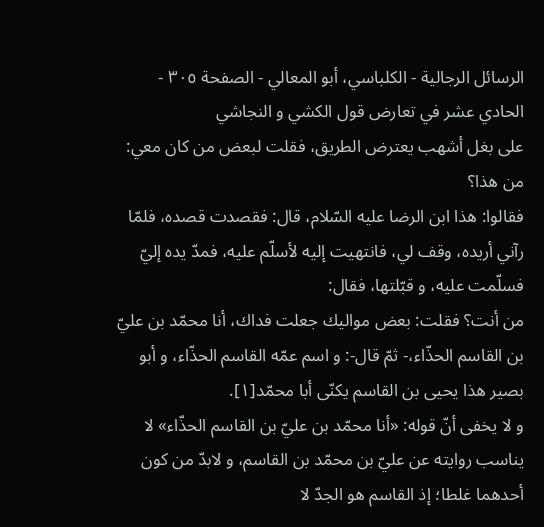الرسائل الرجالية - الكلباسي، أبو المعالي - الصفحة ٣٠٥ - الحادي عشر في تعارض قول الكشي و النجاشي
على بغل أشهب يعترض الطريق، فقلت لبعض من كان معي: من هذا؟
فقالوا: هذا ابن الرضا عليه السّلام، قال: فقصدت قصده، فلمّا رآني أريده، وقف لي، فانتهيت إليه لأسلّم عليه، فمدّ يده إليّ فسلّمت عليه، و قبّلتها، فقال:
من أنت؟ فقلت: بعض مواليك جعلت فداك، أنا محمّد بن عليّ بن القاسم الحذّاء،- ثمّ قال-: و اسم عمّه القاسم الحذّاء، و أبو بصير هذا يحيى بن القاسم يكنّى أبا محمّد[١].
و لا يخفى أنّ قوله: «أنا محمّد بن عليّ بن القاسم الحذّاء» لا يناسب روايته عن عليّ بن محمّد بن القاسم، و لابدّ من كون أحدهما غلطا؛ إذ القاسم هو الجدّ لا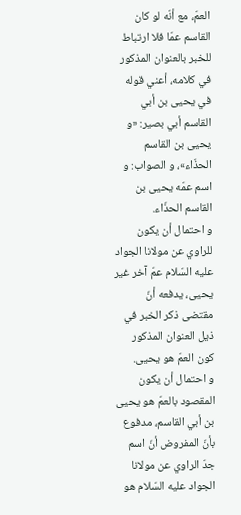العمّ، مع أنّه لو كان القاسم عمّا فلا ارتباط للخبر بالعنوان المذكور في كلامه، أعني قوله في يحيى بن أبي القاسم أبي بصير: «و يحيى بن القاسم الحذّاء»، و الصواب: و اسم عمّه يحيى بن القاسم الحذّاء.
و احتمال أن يكون للراوي عن مولانا الجواد عليه السّلام عمّ آخر غير يحيى، يدفعه أنّ مقتضى ذكر الخبر في ذيل العنوان المذكور كون العمّ هو يحيى.
و احتمال أن يكون المقصود بالعمّ هو يحيى بن أبي القاسم، مدفوع بأنّ المفروض أنّ اسم جدّ الراوي عن مولانا الجواد عليه السّلام هو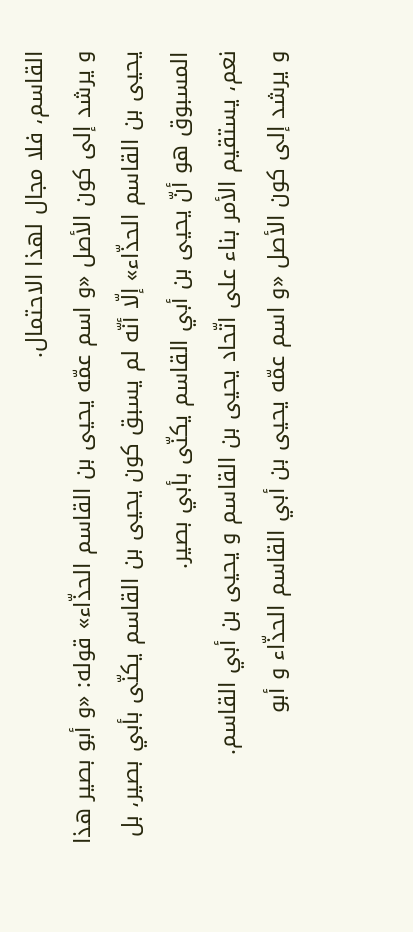القاسم، فلا مجال لهذا الاحتمال.
و يرشد إلى كون الأصل «و اسم عمّه يحيى بن القاسم الحذّاء» قوله: «و أبو بصير هذا يحيى بن القاسم الحذّاء» إلّا أنّه لم يسبق كون يحيى بن القاسم يكنّى بأبي بصير، بل المسبوق هو أنّ يحيى بن أبي القاسم يكنّى بأبي بصير.
نعم، يستقيم الأمر بناء على اتّحاد يحيى بن القاسم و يحيى بن أبي القاسم.
و يرشد إلى كون الأصل «و اسم عمّه يحيى بن أبي القاسم الحذّاء و أبو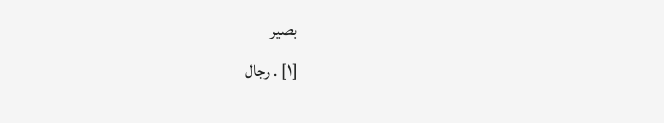بصير
[١] . رجال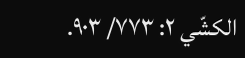الكشّي ٢: ٧٧٣/ ٩٠٣.